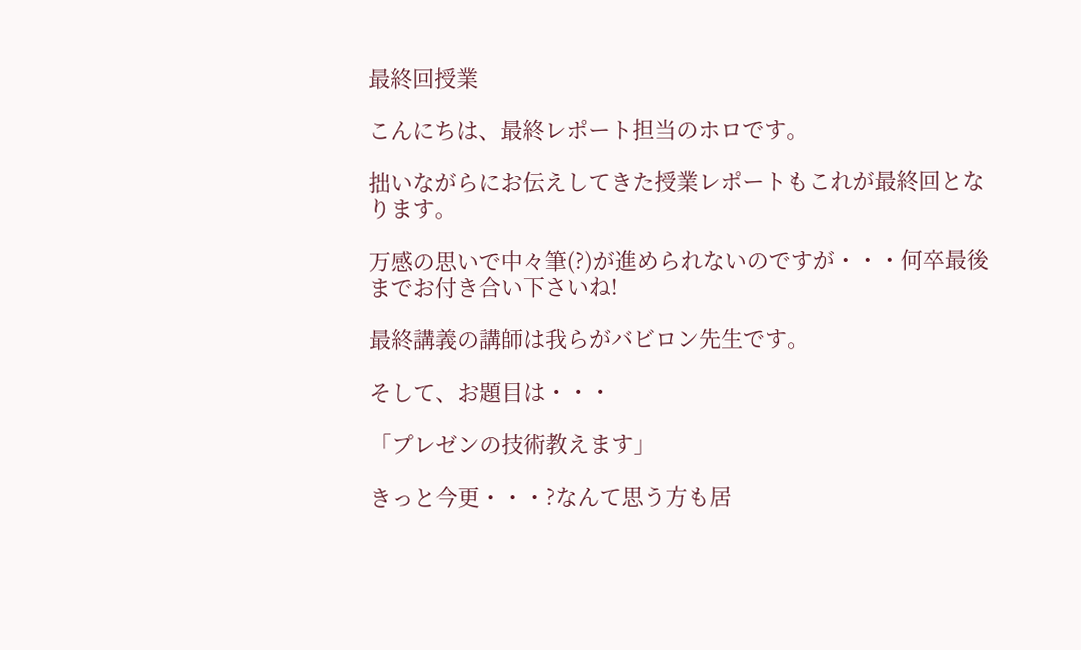最終回授業

こんにちは、最終レポート担当のホロです。

拙いながらにお伝えしてきた授業レポートもこれが最終回となります。

万感の思いで中々筆(?)が進められないのですが・・・何卒最後までお付き合い下さいね!

最終講義の講師は我らがバビロン先生です。

そして、お題目は・・・

「プレゼンの技術教えます」

きっと今更・・・?なんて思う方も居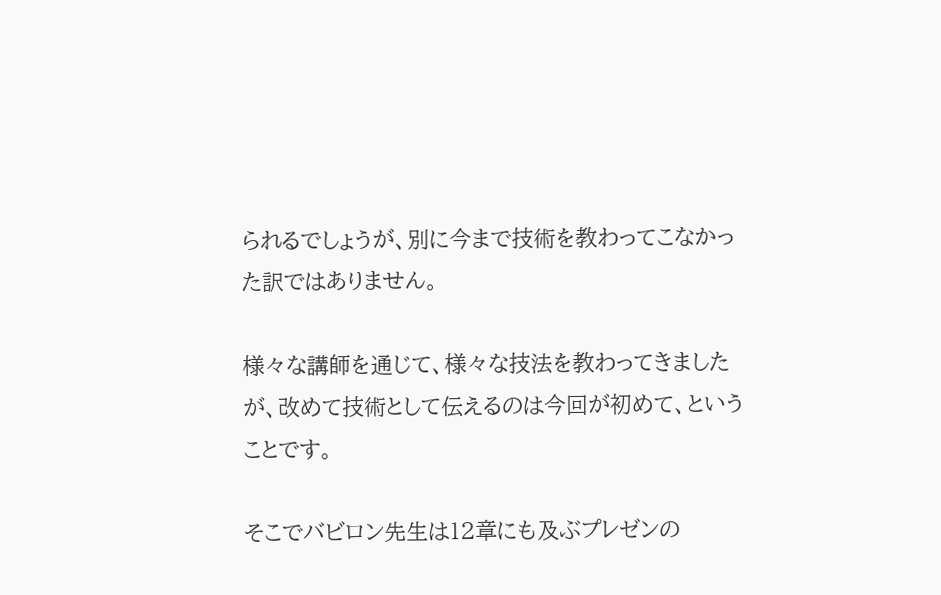られるでしょうが、別に今まで技術を教わってこなかった訳ではありません。

様々な講師を通じて、様々な技法を教わってきましたが、改めて技術として伝えるのは今回が初めて、ということです。

そこでバビロン先生は12章にも及ぶプレゼンの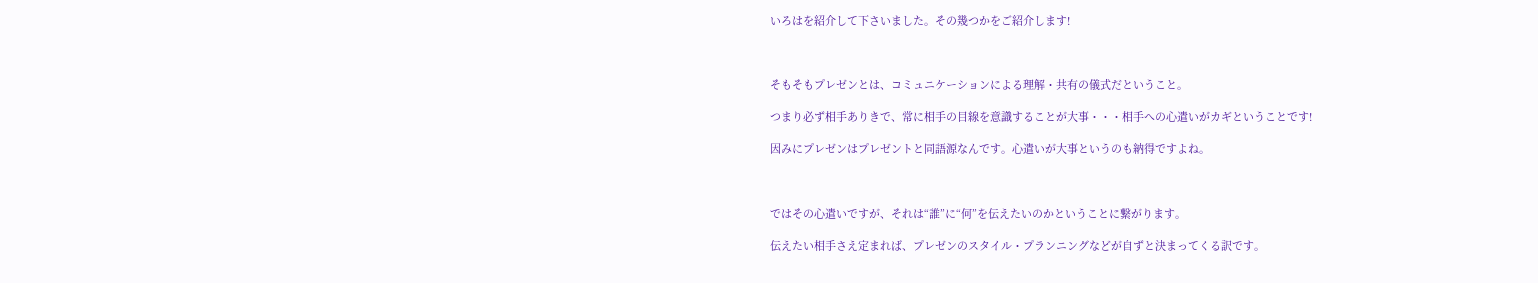いろはを紹介して下さいました。その幾つかをご紹介します!



そもそもプレゼンとは、コミュニケーションによる理解・共有の儀式だということ。

つまり必ず相手ありきで、常に相手の目線を意識することが大事・・・相手への心遣いがカギということです!

因みにプレゼンはプレゼントと同語源なんです。心遣いが大事というのも納得ですよね。



ではその心遣いですが、それは“誰”に“何”を伝えたいのかということに繋がります。

伝えたい相手さえ定まれば、プレゼンのスタイル・プランニングなどが自ずと決まってくる訳です。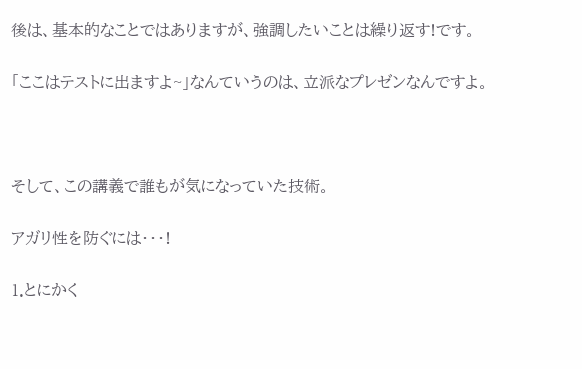後は、基本的なことではありますが、強調したいことは繰り返す!です。

「ここはテストに出ますよ~」なんていうのは、立派なプレゼンなんですよ。



そして、この講義で誰もが気になっていた技術。

アガリ性を防ぐには・・・!

1.とにかく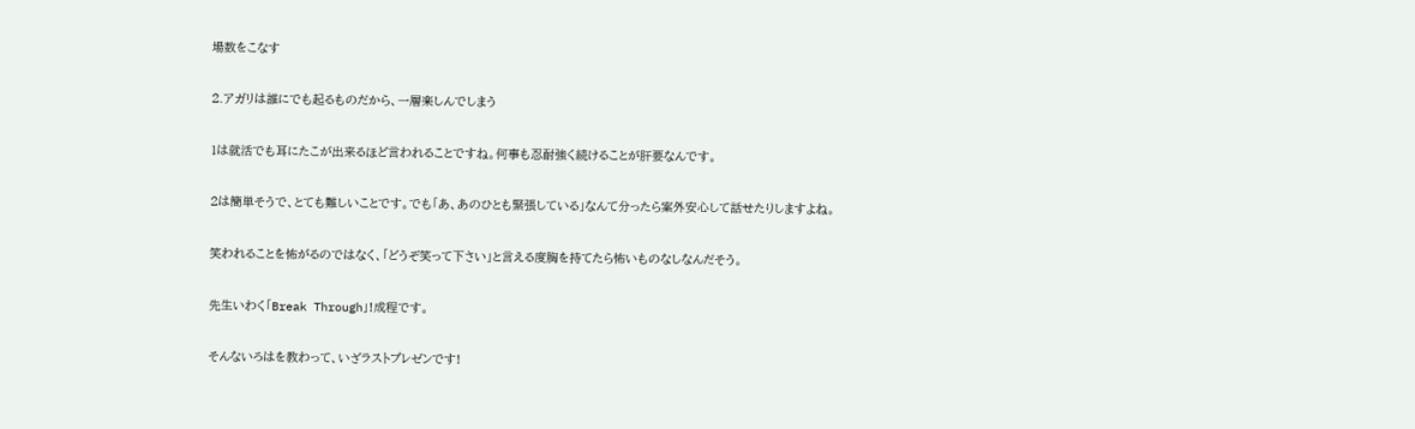場数をこなす

2.アガリは誰にでも起るものだから、一層楽しんでしまう

1は就活でも耳にたこが出来るほど言われることですね。何事も忍耐強く続けることが肝要なんです。

2は簡単そうで、とても難しいことです。でも「あ、あのひとも緊張している」なんて分ったら案外安心して話せたりしますよね。

笑われることを怖がるのではなく、「どうぞ笑って下さい」と言える度胸を持てたら怖いものなしなんだそう。

先生いわく「Break Through」!成程です。

そんないろはを教わって、いざラストプレゼンです!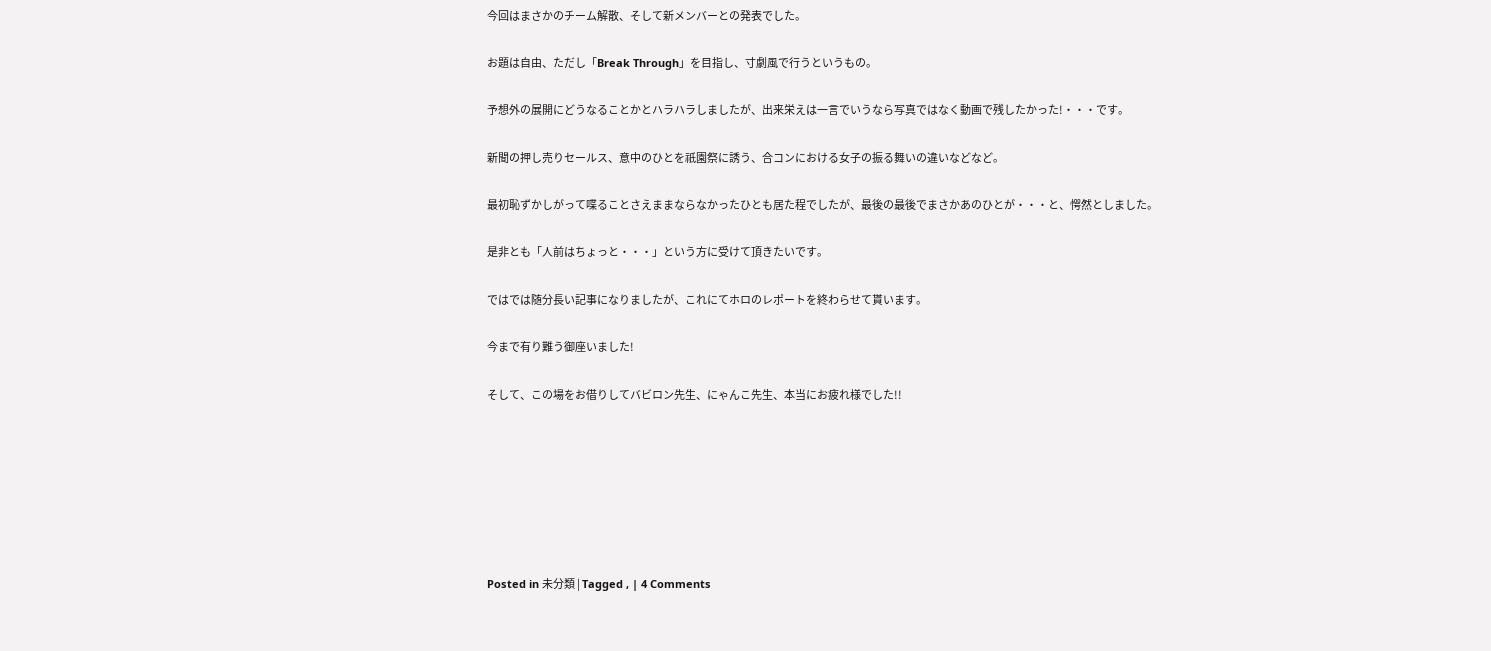今回はまさかのチーム解散、そして新メンバーとの発表でした。

お題は自由、ただし「Break Through」を目指し、寸劇風で行うというもの。

予想外の展開にどうなることかとハラハラしましたが、出来栄えは一言でいうなら写真ではなく動画で残したかった!・・・です。

新聞の押し売りセールス、意中のひとを祇園祭に誘う、合コンにおける女子の振る舞いの違いなどなど。

最初恥ずかしがって喋ることさえままならなかったひとも居た程でしたが、最後の最後でまさかあのひとが・・・と、愕然としました。

是非とも「人前はちょっと・・・」という方に受けて頂きたいです。

ではでは随分長い記事になりましたが、これにてホロのレポートを終わらせて貰います。

今まで有り難う御座いました!

そして、この場をお借りしてバビロン先生、にゃんこ先生、本当にお疲れ様でした!!







Posted in 未分類 | Tagged , | 4 Comments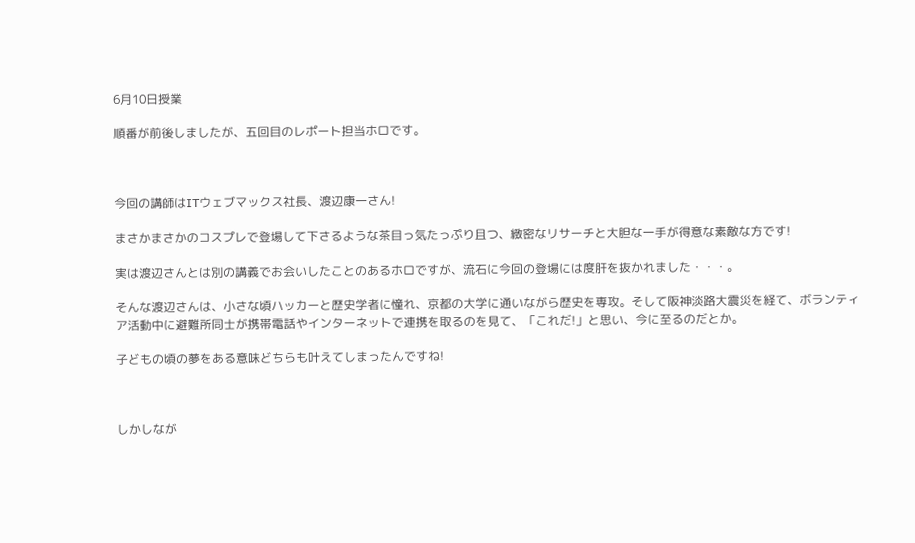6月10日授業

順番が前後しましたが、五回目のレポート担当ホロです。



今回の講師はITウェブマックス社長、渡辺康一さん!

まさかまさかのコスプレで登場して下さるような茶目っ気たっぷり且つ、緻密なリサーチと大胆な一手が得意な素敵な方です!

実は渡辺さんとは別の講義でお会いしたことのあるホロですが、流石に今回の登場には度肝を抜かれました・・・。

そんな渡辺さんは、小さな頃ハッカーと歴史学者に憧れ、京都の大学に通いながら歴史を専攻。そして阪神淡路大震災を経て、ボランティア活動中に避難所同士が携帯電話やインターネットで連携を取るのを見て、「これだ!」と思い、今に至るのだとか。

子どもの頃の夢をある意味どちらも叶えてしまったんですね!



しかしなが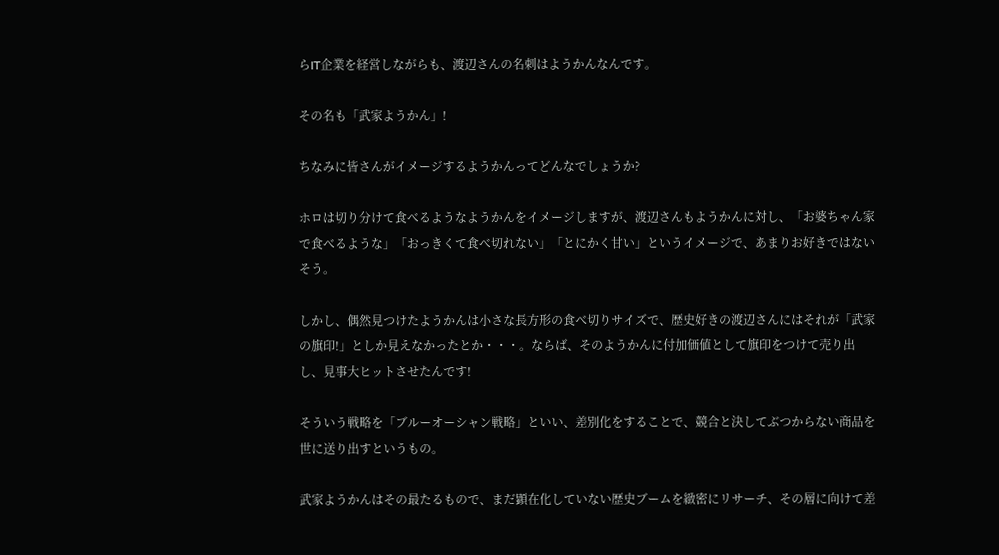らIT企業を経営しながらも、渡辺さんの名刺はようかんなんです。

その名も「武家ようかん」!

ちなみに皆さんがイメージするようかんってどんなでしょうか?

ホロは切り分けて食べるようなようかんをイメージしますが、渡辺さんもようかんに対し、「お婆ちゃん家で食べるような」「おっきくて食べ切れない」「とにかく甘い」というイメージで、あまりお好きではないそう。

しかし、偶然見つけたようかんは小さな長方形の食べ切りサイズで、歴史好きの渡辺さんにはそれが「武家の旗印!」としか見えなかったとか・・・。ならば、そのようかんに付加価値として旗印をつけて売り出し、見事大ヒットさせたんです!

そういう戦略を「ブルーオーシャン戦略」といい、差別化をすることで、競合と決してぶつからない商品を世に送り出すというもの。

武家ようかんはその最たるもので、まだ顕在化していない歴史ブームを緻密にリサーチ、その層に向けて差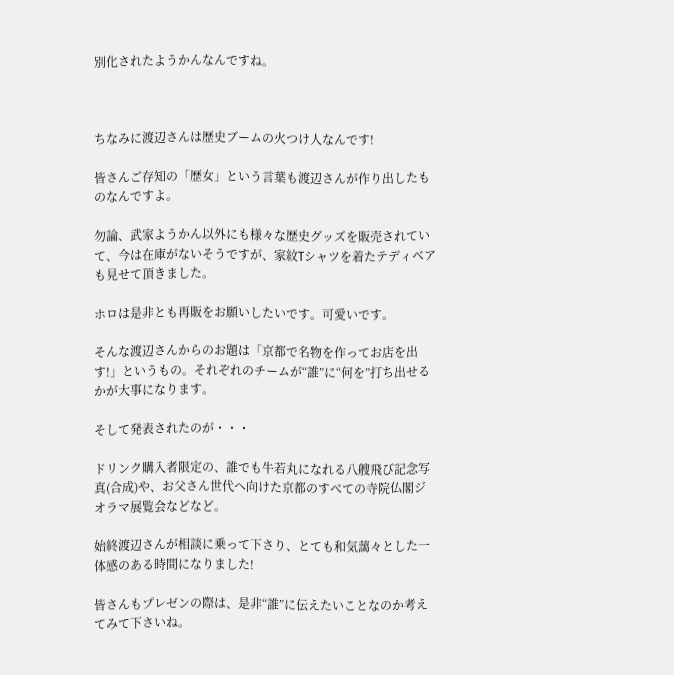別化されたようかんなんですね。



ちなみに渡辺さんは歴史ブームの火つけ人なんです!

皆さんご存知の「歴女」という言葉も渡辺さんが作り出したものなんですよ。

勿論、武家ようかん以外にも様々な歴史グッズを販売されていて、今は在庫がないそうですが、家紋Tシャツを着たテディベアも見せて頂きました。

ホロは是非とも再販をお願いしたいです。可愛いです。

そんな渡辺さんからのお題は「京都で名物を作ってお店を出す!」というもの。それぞれのチームが“誰”に“何を”打ち出せるかが大事になります。

そして発表されたのが・・・

ドリンク購入者限定の、誰でも牛若丸になれる八艘飛び記念写真(合成)や、お父さん世代へ向けた京都のすべての寺院仏閣ジオラマ展覧会などなど。

始終渡辺さんが相談に乗って下さり、とても和気藹々とした一体感のある時間になりました!

皆さんもプレゼンの際は、是非“誰”に伝えたいことなのか考えてみて下さいね。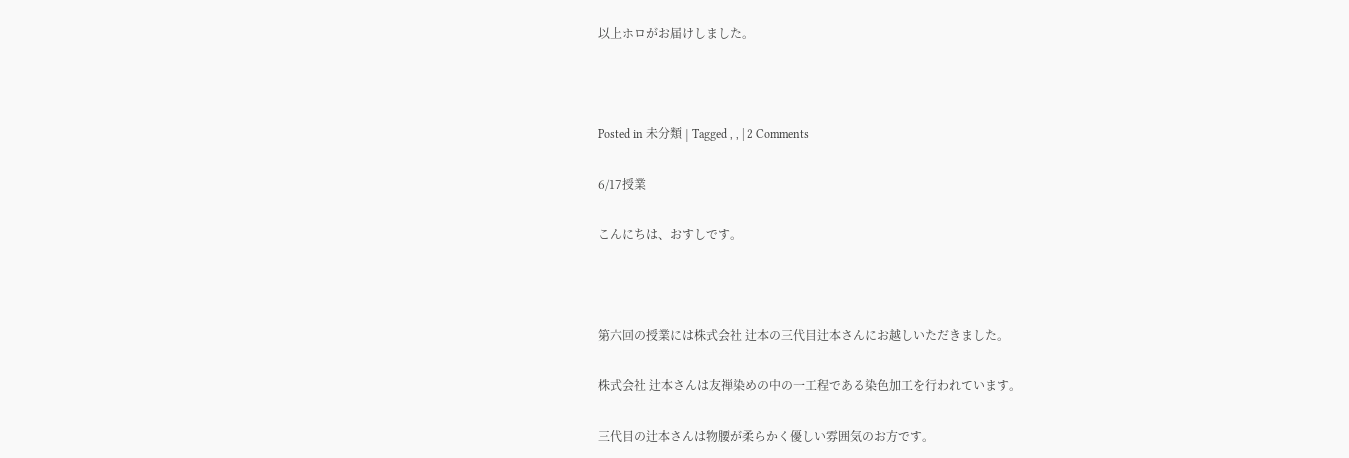以上ホロがお届けしました。



Posted in 未分類 | Tagged , , | 2 Comments

6/17授業

こんにちは、おすしです。



第六回の授業には株式会社 辻本の三代目辻本さんにお越しいただきました。

株式会社 辻本さんは友禅染めの中の一工程である染色加工を行われています。

三代目の辻本さんは物腰が柔らかく優しい雰囲気のお方です。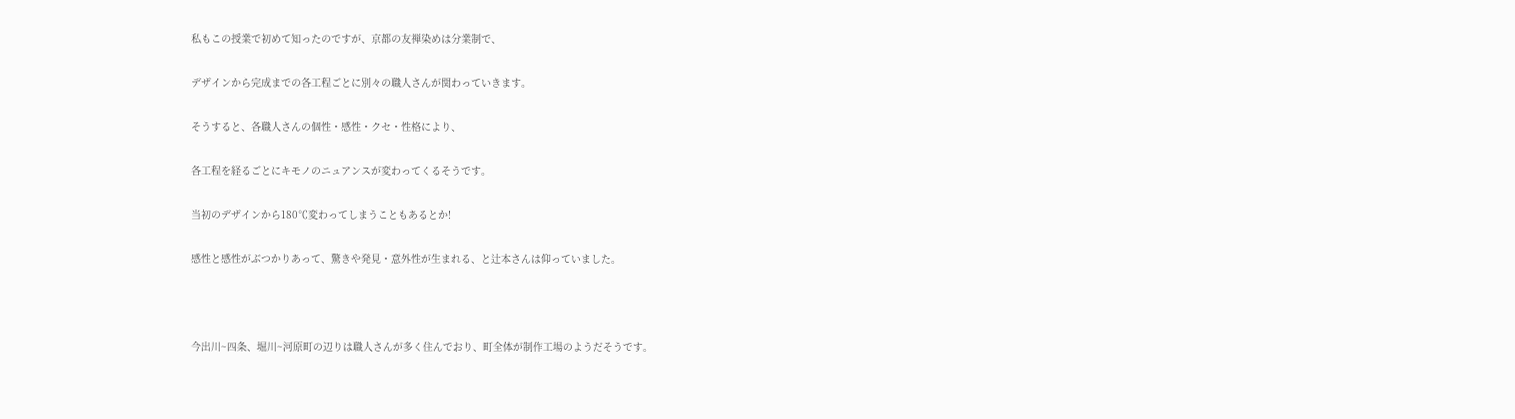私もこの授業で初めて知ったのですが、京都の友禅染めは分業制で、

デザインから完成までの各工程ごとに別々の職人さんが関わっていきます。

そうすると、各職人さんの個性・感性・クセ・性格により、

各工程を経るごとにキモノのニュアンスが変わってくるそうです。

当初のデザインから180℃変わってしまうこともあるとか!

感性と感性がぶつかりあって、驚きや発見・意外性が生まれる、と辻本さんは仰っていました。



今出川~四条、堀川~河原町の辺りは職人さんが多く住んでおり、町全体が制作工場のようだそうです。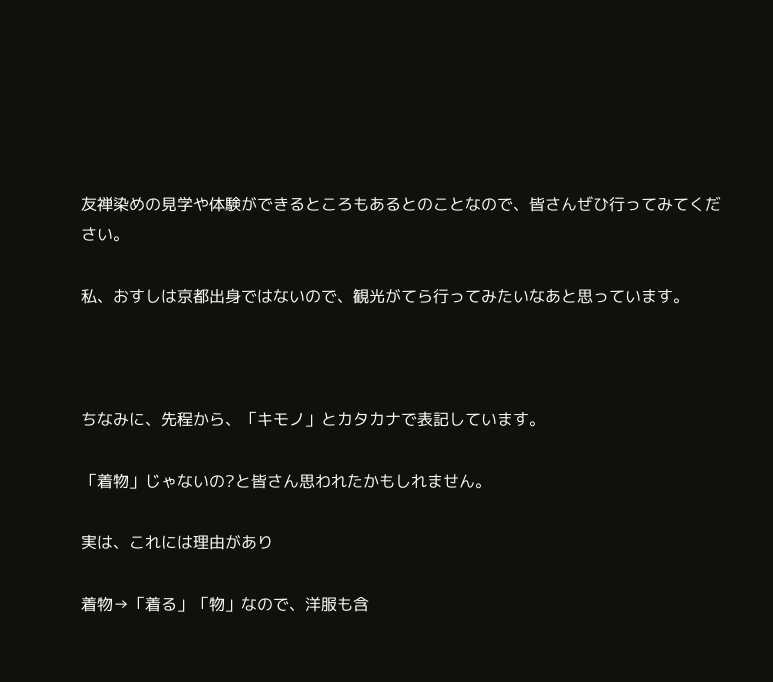友禅染めの見学や体験ができるところもあるとのことなので、皆さんぜひ行ってみてください。

私、おすしは京都出身ではないので、観光がてら行ってみたいなあと思っています。



ちなみに、先程から、「キモノ」とカタカナで表記しています。

「着物」じゃないの?と皆さん思われたかもしれません。

実は、これには理由があり

着物→「着る」「物」なので、洋服も含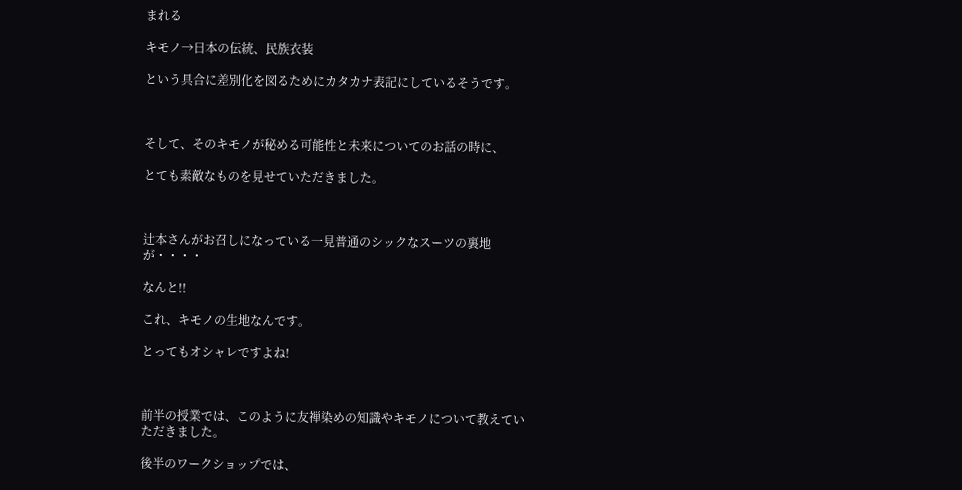まれる

キモノ→日本の伝統、民族衣装

という具合に差別化を図るためにカタカナ表記にしているそうです。



そして、そのキモノが秘める可能性と未来についてのお話の時に、

とても素敵なものを見せていただきました。



辻本さんがお召しになっている一見普通のシックなスーツの裏地が・・・・

なんと!!

これ、キモノの生地なんです。

とってもオシャレですよね!



前半の授業では、このように友禅染めの知識やキモノについて教えていただきました。

後半のワークショップでは、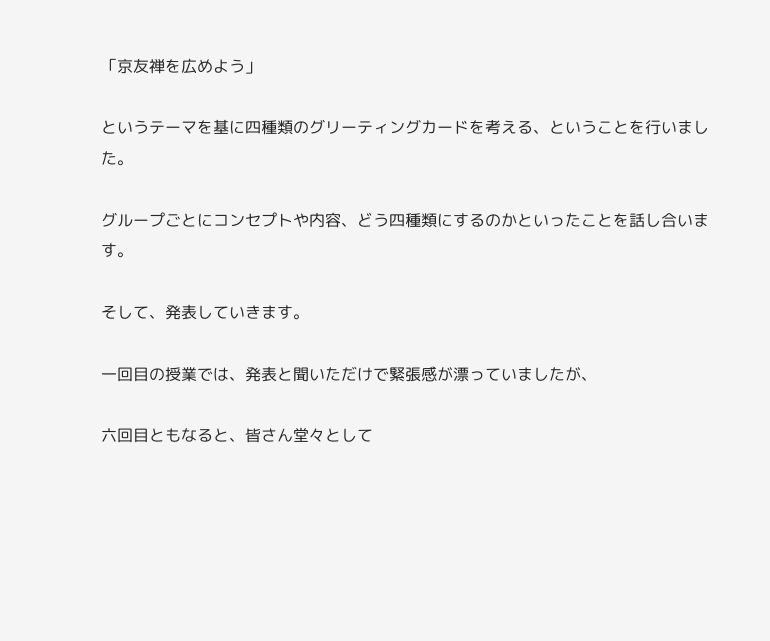「京友禅を広めよう」

というテーマを基に四種類のグリーティングカードを考える、ということを行いました。

グループごとにコンセプトや内容、どう四種類にするのかといったことを話し合います。

そして、発表していきます。

一回目の授業では、発表と聞いただけで緊張感が漂っていましたが、

六回目ともなると、皆さん堂々として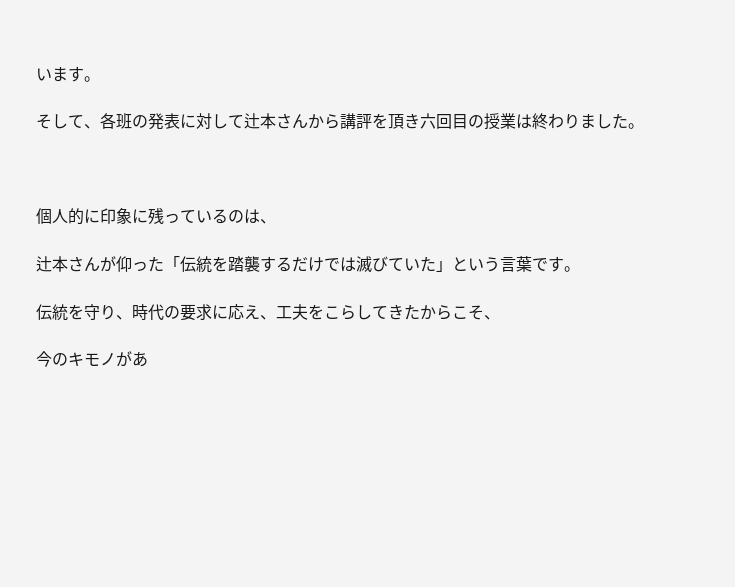います。

そして、各班の発表に対して辻本さんから講評を頂き六回目の授業は終わりました。



個人的に印象に残っているのは、

辻本さんが仰った「伝統を踏襲するだけでは滅びていた」という言葉です。

伝統を守り、時代の要求に応え、工夫をこらしてきたからこそ、

今のキモノがあ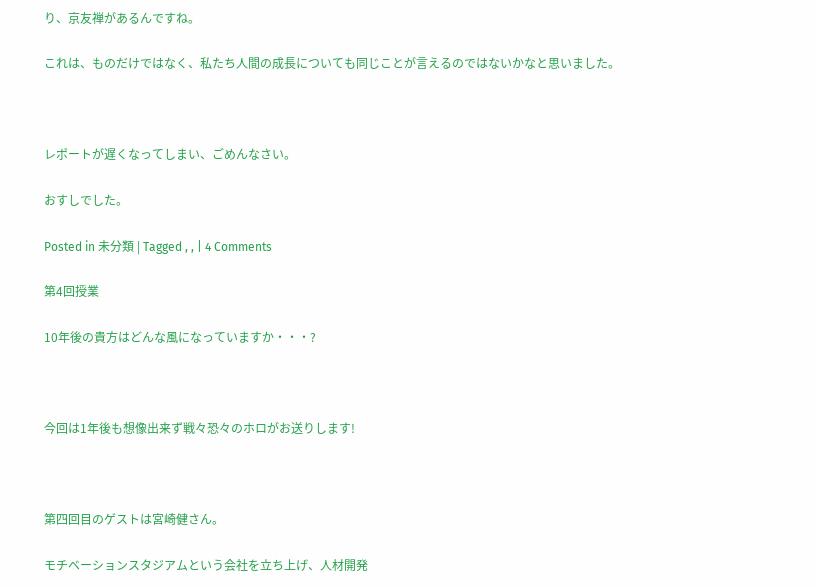り、京友禅があるんですね。

これは、ものだけではなく、私たち人間の成長についても同じことが言えるのではないかなと思いました。



レポートが遅くなってしまい、ごめんなさい。

おすしでした。

Posted in 未分類 | Tagged , , | 4 Comments

第4回授業

10年後の貴方はどんな風になっていますか・・・?



今回は1年後も想像出来ず戦々恐々のホロがお送りします!



第四回目のゲストは宮崎健さん。

モチベーションスタジアムという会社を立ち上げ、人材開発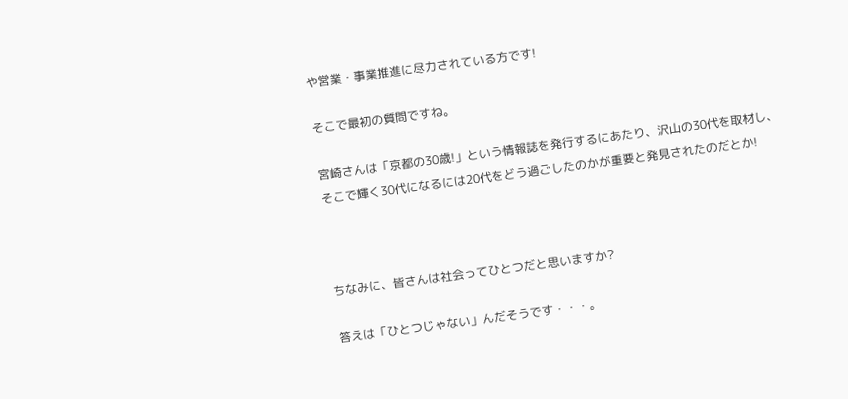や営業・事業推進に尽力されている方です!

そこで最初の質問ですね。

宮崎さんは「京都の30歳!」という情報誌を発行するにあたり、沢山の30代を取材し、そこで輝く30代になるには20代をどう過ごしたのかが重要と発見されたのだとか!



ちなみに、皆さんは社会ってひとつだと思いますか?

答えは「ひとつじゃない」んだそうです・・・。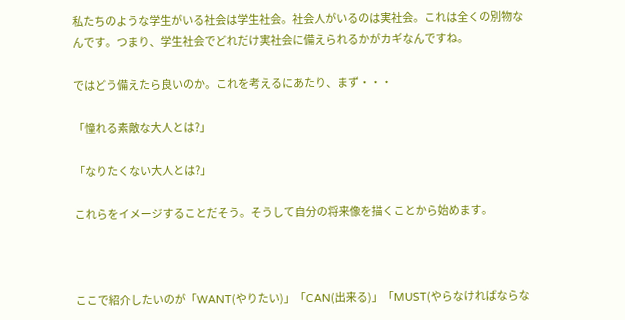私たちのような学生がいる社会は学生社会。社会人がいるのは実社会。これは全くの別物なんです。つまり、学生社会でどれだけ実社会に備えられるかがカギなんですね。

ではどう備えたら良いのか。これを考えるにあたり、まず・・・

「憧れる素敵な大人とは?」

「なりたくない大人とは?」

これらをイメージすることだそう。そうして自分の将来像を描くことから始めます。



ここで紹介したいのが「WANT(やりたい)」「CAN(出来る)」「MUST(やらなければならな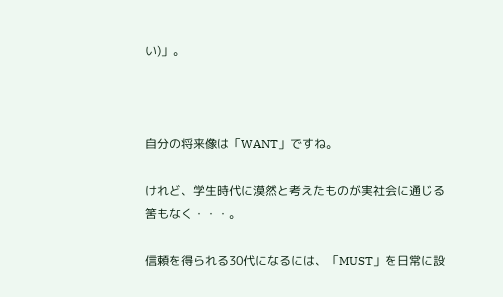い)」。



自分の将来像は「WANT」ですね。

けれど、学生時代に漠然と考えたものが実社会に通じる筈もなく・・・。

信頼を得られる30代になるには、「MUST」を日常に設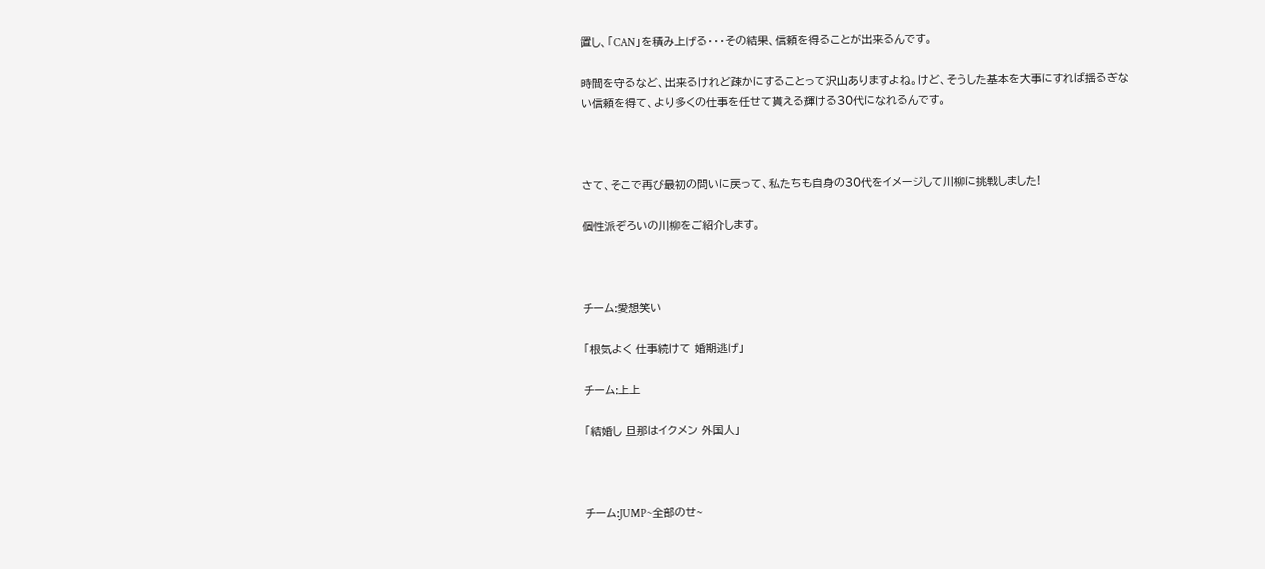置し、「CAN」を積み上げる・・・その結果、信頼を得ることが出来るんです。

時間を守るなど、出来るけれど疎かにすることって沢山ありますよね。けど、そうした基本を大事にすれば揺るぎない信頼を得て、より多くの仕事を任せて貰える輝ける30代になれるんです。



さて、そこで再び最初の問いに戻って、私たちも自身の30代をイメージして川柳に挑戦しました!

個性派ぞろいの川柳をご紹介します。



チーム:愛想笑い

「根気よく 仕事続けて 婚期逃げ」

チーム:上上

「結婚し 旦那はイクメン 外国人」



チーム:JUMP~全部のせ~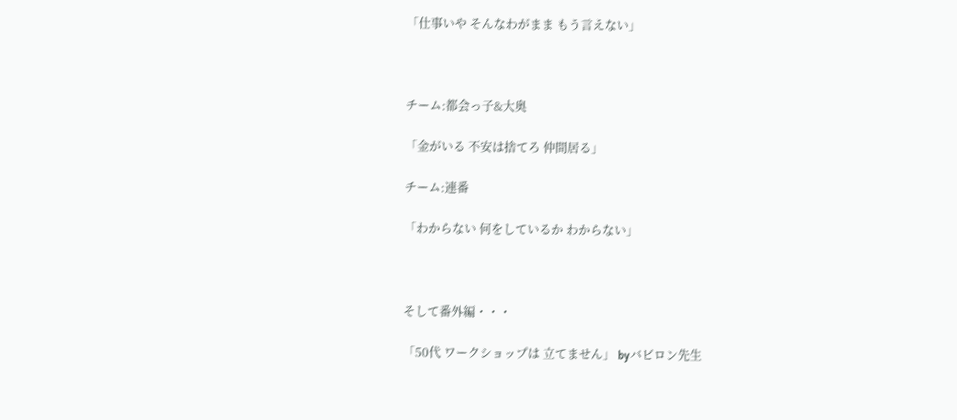「仕事いや そんなわがまま もう言えない」



チーム:都会っ子&大奥

「金がいる 不安は捨てろ 仲間居る」

チーム:連番

「わからない 何をしているか わからない」



そして番外編・・・

「50代 ワークショップは 立てません」 byバビロン先生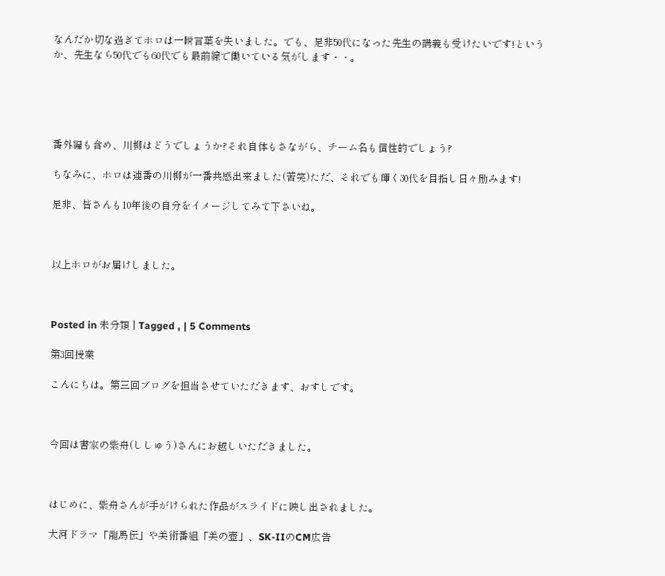なんだか切な過ぎてホロは一瞬言葉を失いました。でも、是非50代になった先生の講義も受けたいです!というか、先生なら50代でも60代でも最前線で働いている気がします・・。





番外編も含め、川柳はどうでしょうか?それ自体もさながら、チーム名も個性的でしょう?

ちなみに、ホロは連番の川柳が一番共感出来ました(苦笑)ただ、それでも輝く30代を目指し日々励みます!

是非、皆さんも10年後の自分をイメージしてみて下さいね。



以上ホロがお届けしました。



Posted in 未分類 | Tagged , | 5 Comments

第3回授業

こんにちは。第三回ブログを担当させていただきます、おすしです。



今回は書家の紫舟(ししゅう)さんにお越しいただきました。



はじめに、紫舟さんが手がけられた作品がスライドに映し出されました。

大河ドラマ「龍馬伝」や美術番組「美の壺」、SK-IIのCM広告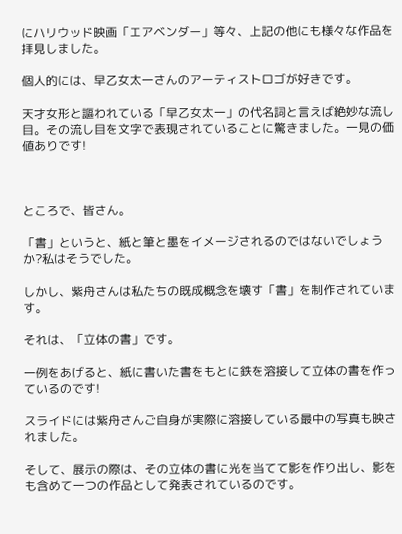にハリウッド映画「エアベンダー」等々、上記の他にも様々な作品を拝見しました。

個人的には、早乙女太一さんのアーティストロゴが好きです。

天才女形と謳われている「早乙女太一」の代名詞と言えば絶妙な流し目。その流し目を文字で表現されていることに驚きました。一見の価値ありです!



ところで、皆さん。

「書」というと、紙と筆と墨をイメージされるのではないでしょうか?私はそうでした。

しかし、紫舟さんは私たちの既成概念を壊す「書」を制作されています。

それは、「立体の書」です。

一例をあげると、紙に書いた書をもとに鉄を溶接して立体の書を作っているのです!

スライドには紫舟さんご自身が実際に溶接している最中の写真も映されました。

そして、展示の際は、その立体の書に光を当てて影を作り出し、影をも含めて一つの作品として発表されているのです。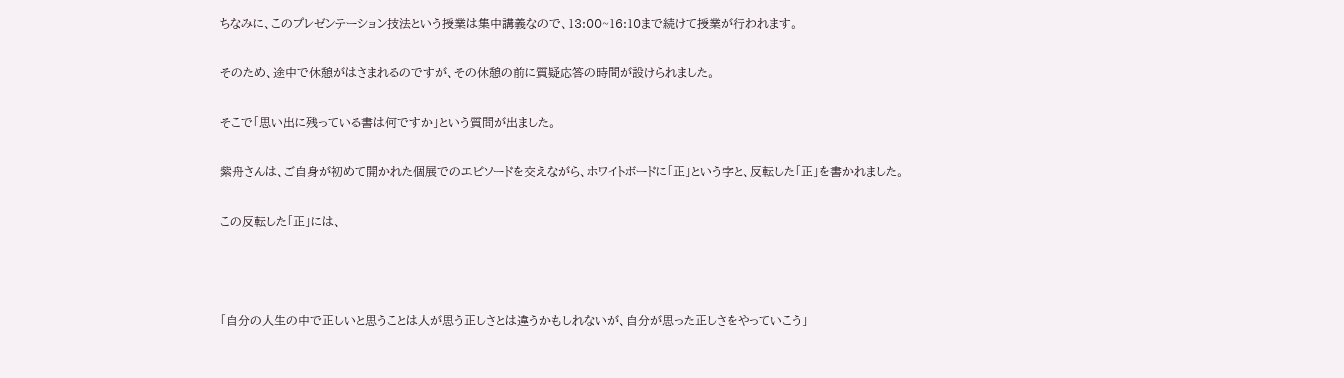ちなみに、このプレゼンテーション技法という授業は集中講義なので、13:00~16:10まで続けて授業が行われます。

そのため、途中で休憩がはさまれるのですが、その休憩の前に質疑応答の時間が設けられました。

そこで「思い出に残っている書は何ですか」という質問が出ました。

紫舟さんは、ご自身が初めて開かれた個展でのエピソードを交えながら、ホワイトボードに「正」という字と、反転した「正」を書かれました。

この反転した「正」には、



「自分の人生の中で正しいと思うことは人が思う正しさとは違うかもしれないが、自分が思った正しさをやっていこう」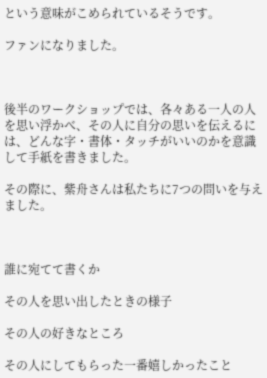という意味がこめられているそうです。

ファンになりました。



後半のワークショップでは、各々ある一人の人を思い浮かべ、その人に自分の思いを伝えるには、どんな字・書体・タッチがいいのかを意識して手紙を書きました。

その際に、紫舟さんは私たちに7つの問いを与えました。



誰に宛てて書くか

その人を思い出したときの様子

その人の好きなところ

その人にしてもらった一番嬉しかったこと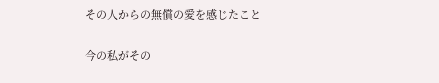その人からの無償の愛を感じたこと

今の私がその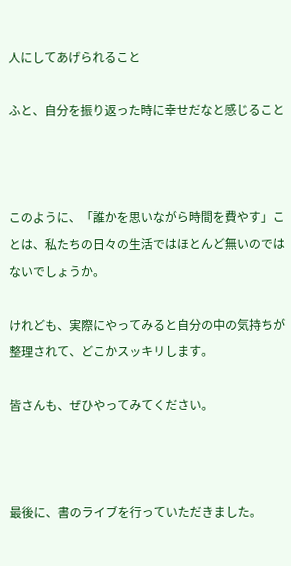人にしてあげられること

ふと、自分を振り返った時に幸せだなと感じること



このように、「誰かを思いながら時間を費やす」ことは、私たちの日々の生活ではほとんど無いのではないでしょうか。

けれども、実際にやってみると自分の中の気持ちが整理されて、どこかスッキリします。

皆さんも、ぜひやってみてください。



最後に、書のライブを行っていただきました。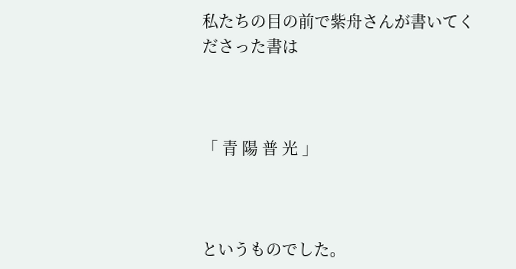私たちの目の前で紫舟さんが書いてくださった書は



「 青 陽 普 光 」



というものでした。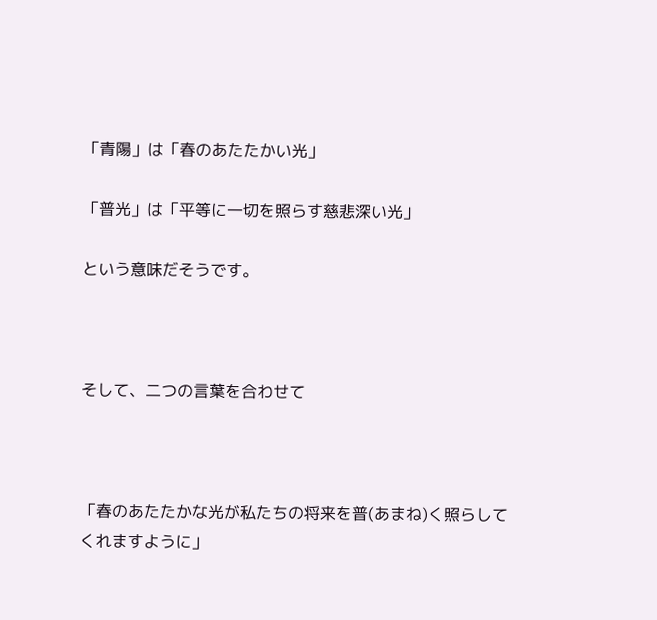「青陽」は「春のあたたかい光」

「普光」は「平等に一切を照らす慈悲深い光」

という意味だそうです。



そして、二つの言葉を合わせて



「春のあたたかな光が私たちの将来を普(あまね)く照らしてくれますように」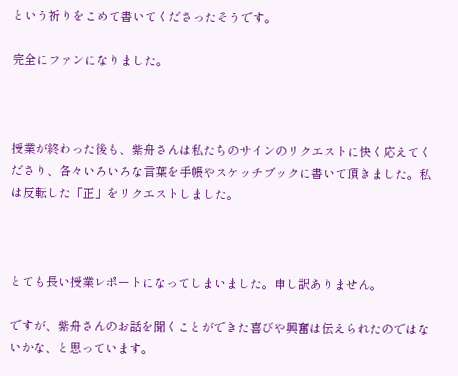という祈りをこめて書いてくださったそうです。

完全にファンになりました。



授業が終わった後も、紫舟さんは私たちのサインのリクエストに快く応えてくださり、各々いろいろな言葉を手帳やスケッチブックに書いて頂きました。私は反転した「正」をリクエストしました。



とても長い授業レポートになってしまいました。申し訳ありません。

ですが、紫舟さんのお話を聞くことができた喜びや興奮は伝えられたのではないかな、と思っています。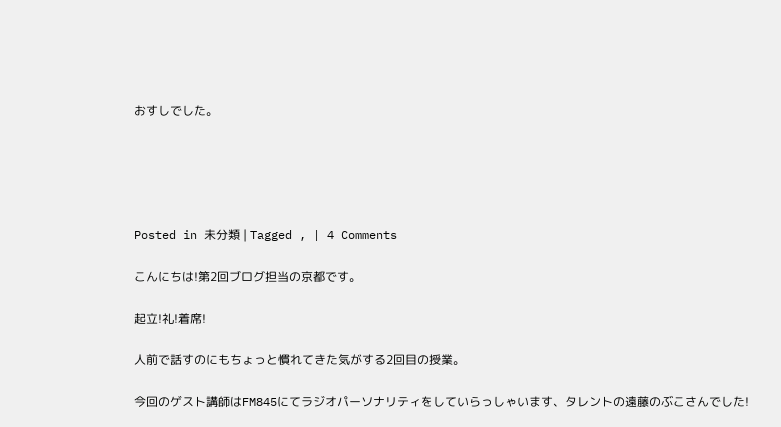おすしでした。





Posted in 未分類 | Tagged , | 4 Comments

こんにちは!第2回ブログ担当の京都です。

起立!礼!着席!

人前で話すのにもちょっと慣れてきた気がする2回目の授業。

今回のゲスト講師はFM845にてラジオパーソナリティをしていらっしゃいます、タレントの遠藤のぶこさんでした!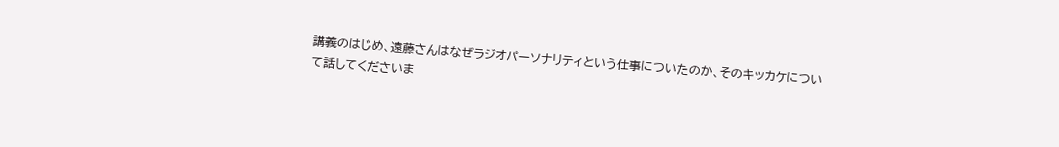講義のはじめ、遠藤さんはなぜラジオパーソナリティという仕事についたのか、そのキッカケについて話してくださいま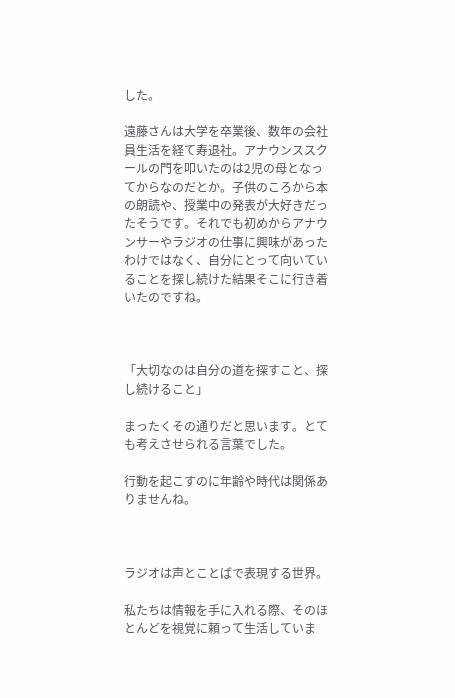した。

遠藤さんは大学を卒業後、数年の会社員生活を経て寿退社。アナウンススクールの門を叩いたのは2児の母となってからなのだとか。子供のころから本の朗読や、授業中の発表が大好きだったそうです。それでも初めからアナウンサーやラジオの仕事に興味があったわけではなく、自分にとって向いていることを探し続けた結果そこに行き着いたのですね。



「大切なのは自分の道を探すこと、探し続けること」

まったくその通りだと思います。とても考えさせられる言葉でした。

行動を起こすのに年齢や時代は関係ありませんね。



ラジオは声とことばで表現する世界。

私たちは情報を手に入れる際、そのほとんどを視覚に頼って生活していま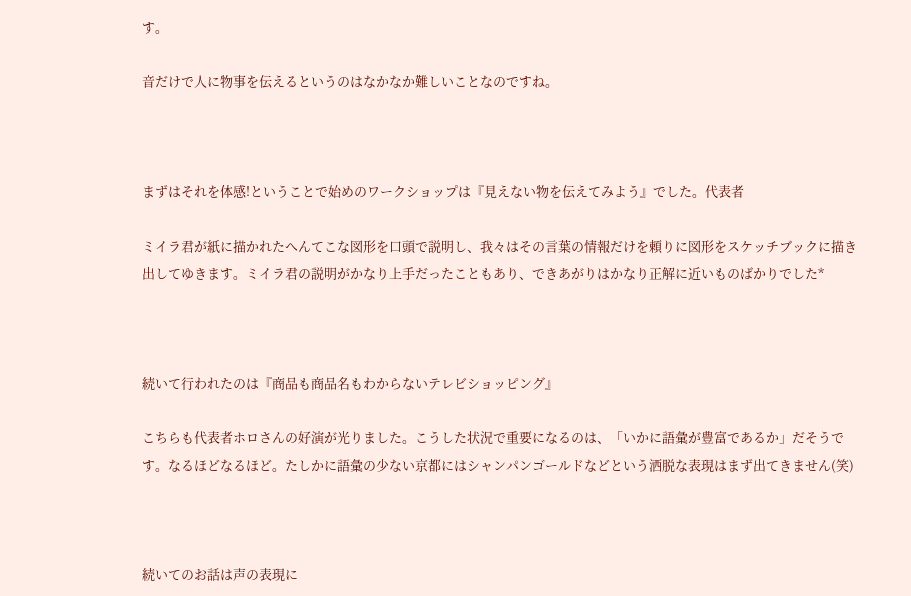す。

音だけで人に物事を伝えるというのはなかなか難しいことなのですね。



まずはそれを体感!ということで始めのワークショップは『見えない物を伝えてみよう』でした。代表者

ミイラ君が紙に描かれたへんてこな図形を口頭で説明し、我々はその言葉の情報だけを頼りに図形をスケッチブックに描き出してゆきます。ミイラ君の説明がかなり上手だったこともあり、できあがりはかなり正解に近いものばかりでした*



続いて行われたのは『商品も商品名もわからないテレビショッピング』

こちらも代表者ホロさんの好演が光りました。こうした状況で重要になるのは、「いかに語彙が豊富であるか」だそうです。なるほどなるほど。たしかに語彙の少ない京都にはシャンパンゴールドなどという洒脱な表現はまず出てきません(笑)



続いてのお話は声の表現に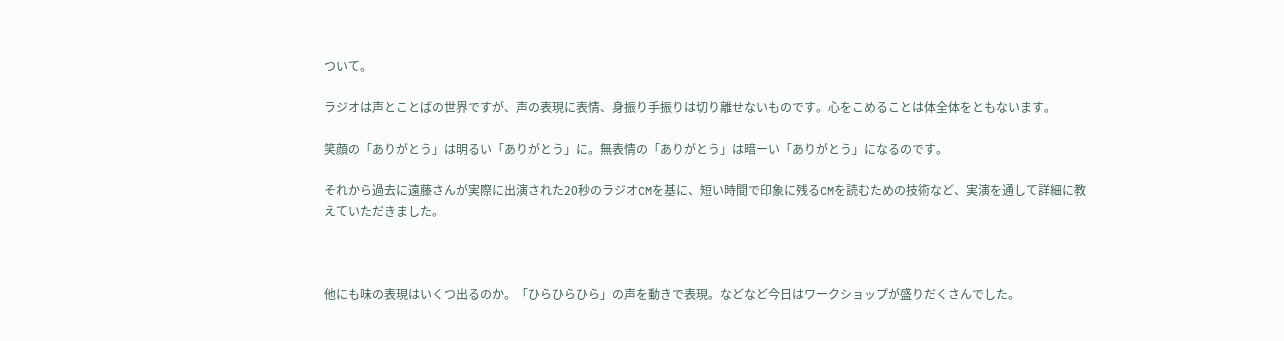ついて。

ラジオは声とことばの世界ですが、声の表現に表情、身振り手振りは切り離せないものです。心をこめることは体全体をともないます。

笑顔の「ありがとう」は明るい「ありがとう」に。無表情の「ありがとう」は暗ーい「ありがとう」になるのです。

それから過去に遠藤さんが実際に出演された20秒のラジオCMを基に、短い時間で印象に残るCMを読むための技術など、実演を通して詳細に教えていただきました。



他にも味の表現はいくつ出るのか。「ひらひらひら」の声を動きで表現。などなど今日はワークショップが盛りだくさんでした。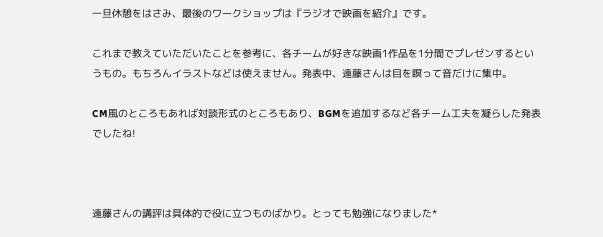一旦休憩をはさみ、最後のワークショップは『ラジオで映画を紹介』です。

これまで教えていただいたことを参考に、各チームが好きな映画1作品を1分間でプレゼンするというもの。もちろんイラストなどは使えません。発表中、遠藤さんは目を瞑って音だけに集中。

CM風のところもあれば対談形式のところもあり、BGMを追加するなど各チーム工夫を凝らした発表でしたね!



遠藤さんの講評は具体的で役に立つものばかり。とっても勉強になりました*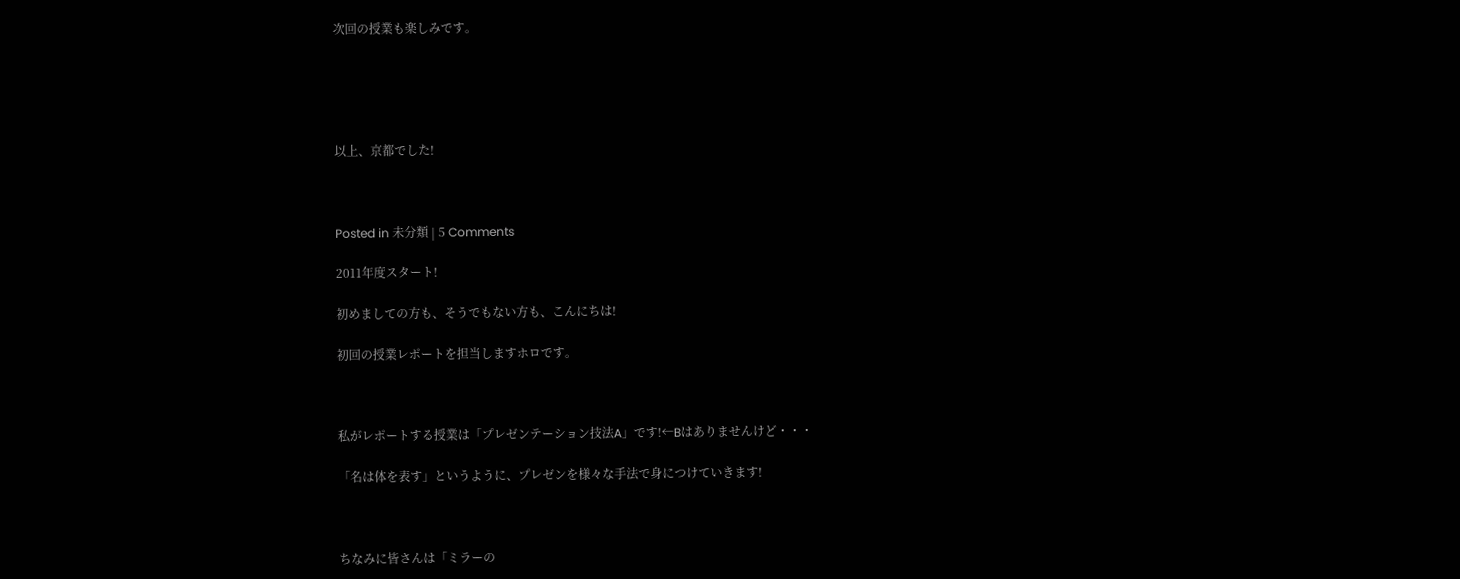次回の授業も楽しみです。





以上、京都でした!



Posted in 未分類 | 5 Comments

2011年度スタート!

初めましての方も、そうでもない方も、こんにちは!

初回の授業レポートを担当しますホロです。



私がレポートする授業は「プレゼンテーション技法A」です!←Bはありませんけど・・・

「名は体を表す」というように、プレゼンを様々な手法で身につけていきます!



ちなみに皆さんは「ミラーの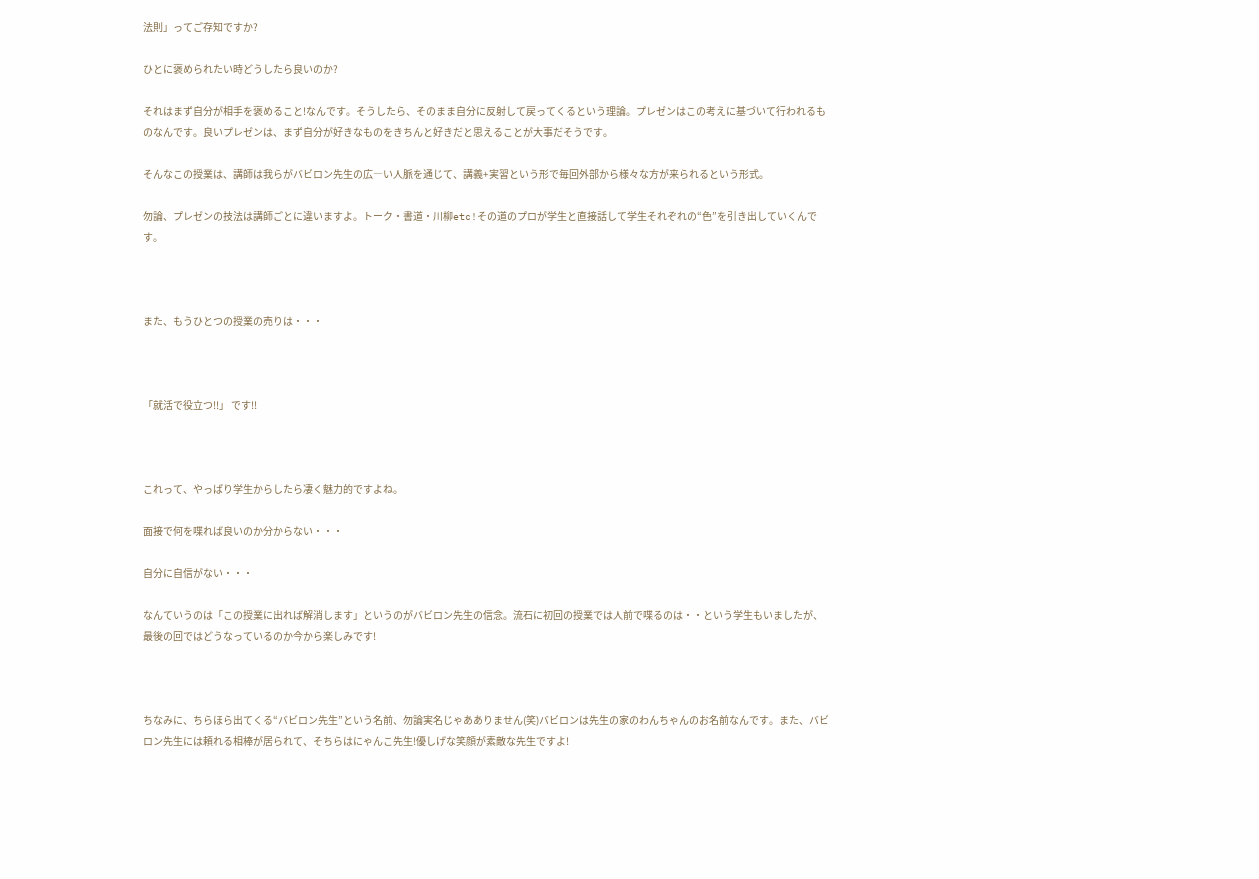法則」ってご存知ですか?

ひとに褒められたい時どうしたら良いのか?

それはまず自分が相手を褒めること!なんです。そうしたら、そのまま自分に反射して戻ってくるという理論。プレゼンはこの考えに基づいて行われるものなんです。良いプレゼンは、まず自分が好きなものをきちんと好きだと思えることが大事だそうです。

そんなこの授業は、講師は我らがバビロン先生の広―い人脈を通じて、講義+実習という形で毎回外部から様々な方が来られるという形式。

勿論、プレゼンの技法は講師ごとに違いますよ。トーク・書道・川柳etc!その道のプロが学生と直接話して学生それぞれの“色”を引き出していくんです。



また、もうひとつの授業の売りは・・・



「就活で役立つ!!」 です!!



これって、やっぱり学生からしたら凄く魅力的ですよね。

面接で何を喋れば良いのか分からない・・・

自分に自信がない・・・

なんていうのは「この授業に出れば解消します」というのがバビロン先生の信念。流石に初回の授業では人前で喋るのは・・という学生もいましたが、最後の回ではどうなっているのか今から楽しみです!



ちなみに、ちらほら出てくる“バビロン先生”という名前、勿論実名じゃあありません(笑)バビロンは先生の家のわんちゃんのお名前なんです。また、バビロン先生には頼れる相棒が居られて、そちらはにゃんこ先生!優しげな笑顔が素敵な先生ですよ!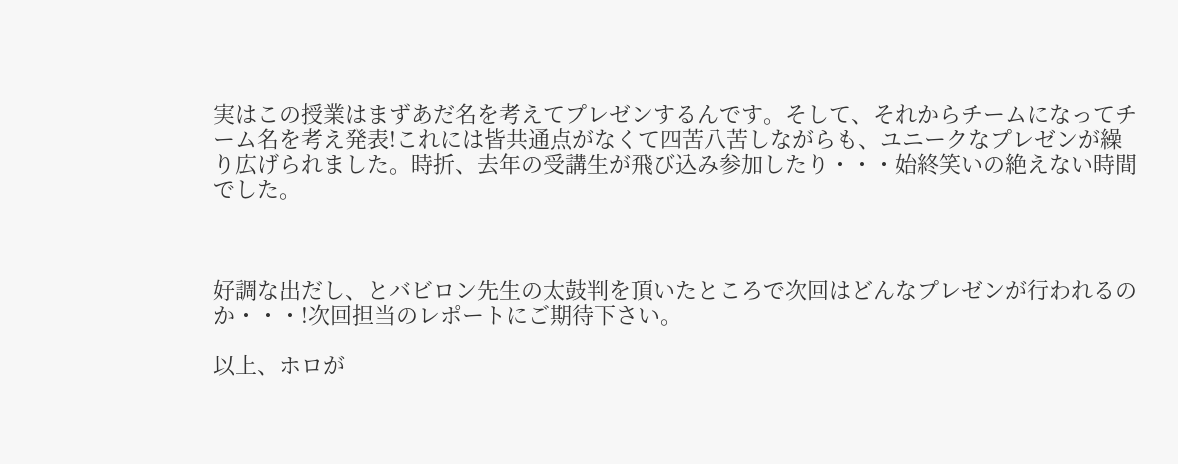実はこの授業はまずあだ名を考えてプレゼンするんです。そして、それからチームになってチーム名を考え発表!これには皆共通点がなくて四苦八苦しながらも、ユニークなプレゼンが繰り広げられました。時折、去年の受講生が飛び込み参加したり・・・始終笑いの絶えない時間でした。



好調な出だし、とバビロン先生の太鼓判を頂いたところで次回はどんなプレゼンが行われるのか・・・!次回担当のレポートにご期待下さい。

以上、ホロが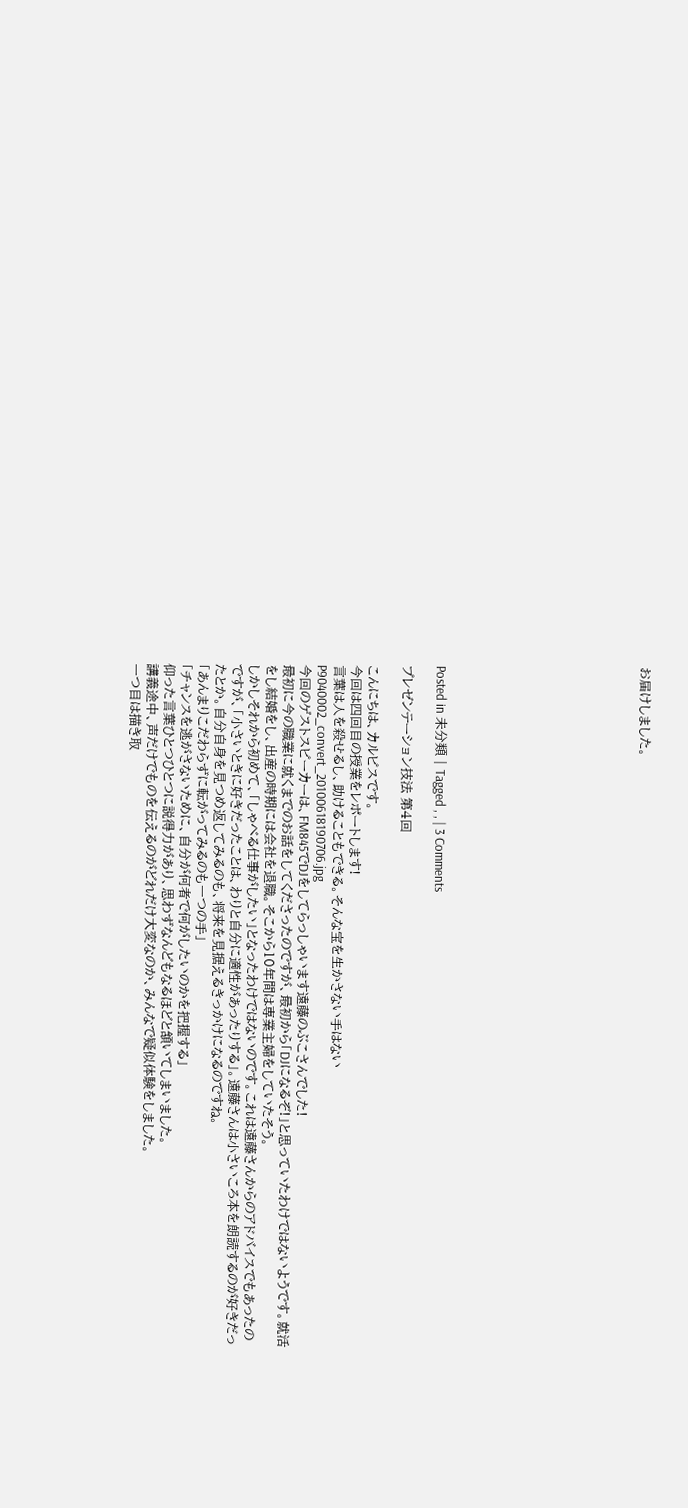お届けしました。











Posted in 未分類 | Tagged , , | 3 Comments

プレゼンテーション技法 第4回

こんにちは、カルピスです。
今回は四回目の授業をレポートします!
言葉は人を殺せるし、助けることもできる。そんな宝を生かさない手はない
P9040002_convert_20100618190706.jpg
今回のゲストスピーカーは、FM845でDJをしてらっしゃいます遠藤のぶこさんでした!
最初に今の職業に就くまでのお話をしてくださったのですが、最初から「DJになるぞ!」と思っていたわけではないようです。就活をし結婚をし、出産の時期には会社を退職。そこから10年間は専業主婦をしていたそう。
しかしそれから初めて、「しゃべる仕事がしたい」となったわけではないのです。これは遠藤さんからのアドバイスでもあったのですが、「小さいときに好きだったことは、わりと自分に適性があったりする」。遠藤さんは小さいころ本を朗読するのが好きだったとか。自分自身を見つめ返してみるのも、将来を見据えるきっかけになるのですね。
「あんまりこだわらずに転がってみるのも一つの手」
「チャンスを逃がさないために、自分が何者で何がしたいのかを把握する」
仰った言葉ひとつひとつに説得力があり、思わずなんどもなるほどと頷いてしまいました。
講義途中、声だけでものを伝えるのがどれだけ大変なのか、みんなで疑似体験をしました。
一つ目は描き取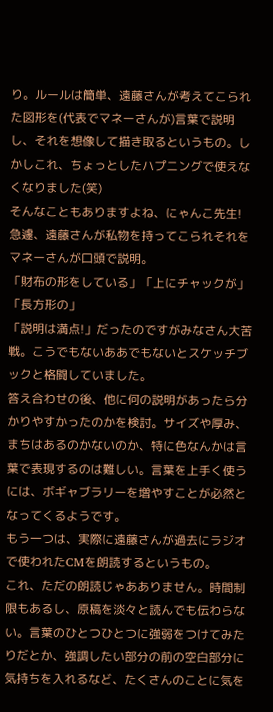り。ルールは簡単、遠藤さんが考えてこられた図形を(代表でマネーさんが)言葉で説明し、それを想像して描き取るというもの。しかしこれ、ちょっとしたハプニングで使えなくなりました(笑)
そんなこともありますよね、にゃんこ先生!
急遽、遠藤さんが私物を持ってこられそれをマネーさんが口頭で説明。
「財布の形をしている」「上にチャックが」「長方形の」
「説明は満点!」だったのですがみなさん大苦戦。こうでもないああでもないとスケッチブックと格闘していました。
答え合わせの後、他に何の説明があったら分かりやすかったのかを検討。サイズや厚み、まちはあるのかないのか、特に色なんかは言葉で表現するのは難しい。言葉を上手く使うには、ボギャブラリーを増やすことが必然となってくるようです。
もう一つは、実際に遠藤さんが過去にラジオで使われたCMを朗読するというもの。
これ、ただの朗読じゃあありません。時間制限もあるし、原稿を淡々と読んでも伝わらない。言葉のひとつひとつに強弱をつけてみたりだとか、強調したい部分の前の空白部分に気持ちを入れるなど、たくさんのことに気を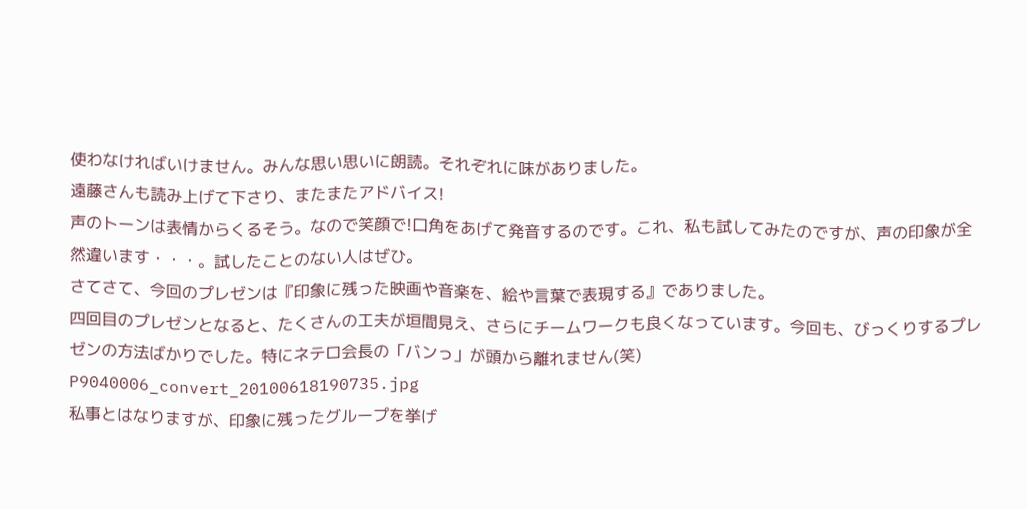使わなければいけません。みんな思い思いに朗読。それぞれに味がありました。
遠藤さんも読み上げて下さり、またまたアドバイス!
声のトーンは表情からくるそう。なので笑顔で!口角をあげて発音するのです。これ、私も試してみたのですが、声の印象が全然違います・・・。試したことのない人はぜひ。
さてさて、今回のプレゼンは『印象に残った映画や音楽を、絵や言葉で表現する』でありました。
四回目のプレゼンとなると、たくさんの工夫が垣間見え、さらにチームワークも良くなっています。今回も、びっくりするプレゼンの方法ばかりでした。特にネテロ会長の「バンっ」が頭から離れません(笑)
P9040006_convert_20100618190735.jpg
私事とはなりますが、印象に残ったグループを挙げ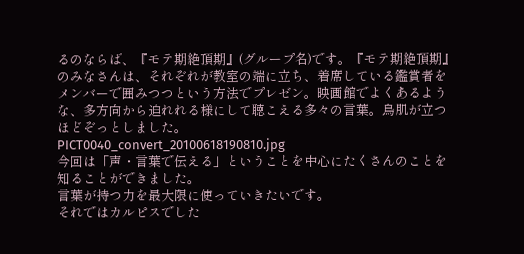るのならば、『モテ期絶頂期』(グループ名)です。『モテ期絶頂期』のみなさんは、それぞれが教室の端に立ち、着席している鑑賞者をメンバーで囲みつつという方法でプレゼン。映画館でよくあるような、多方向から迫れれる様にして聴こえる多々の言葉。鳥肌が立つほどぞっとしました。
PICT0040_convert_20100618190810.jpg
今回は「声・言葉で伝える」ということを中心にたくさんのことを知ることができました。
言葉が持つ力を最大限に使っていきたいです。
それではカルピスでした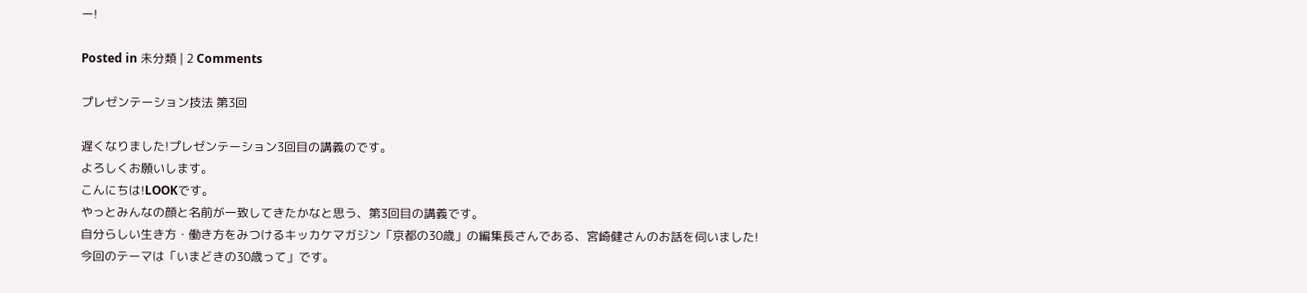ー!

Posted in 未分類 | 2 Comments

プレゼンテーション技法 第3回

遅くなりました!プレゼンテーション3回目の講義のです。
よろしくお願いします。
こんにちは!LOOKです。
やっとみんなの顔と名前が一致してきたかなと思う、第3回目の講義です。
自分らしい生き方・働き方をみつけるキッカケマガジン「京都の30歳」の編集長さんである、宮崎健さんのお話を伺いました!
今回のテーマは「いまどきの30歳って」です。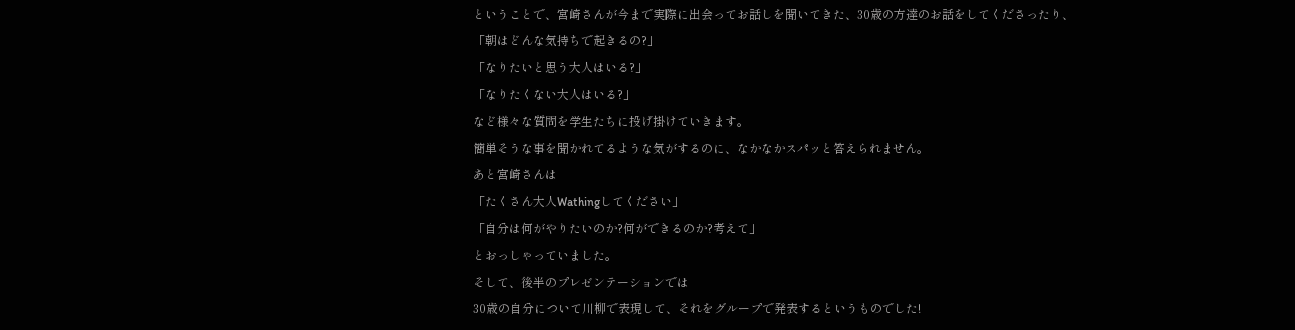ということで、宮崎さんが今まで実際に出会ってお話しを聞いてきた、30歳の方達のお話をしてくださったり、
「朝はどんな気持ちで起きるの?」
「なりたいと思う大人はいる?」
「なりたくない大人はいる?」
など様々な質問を学生たちに投げ掛けていきます。
簡単そうな事を聞かれてるような気がするのに、なかなかスパッと答えられません。
あと宮崎さんは
「たくさん大人Wathingしてください」
「自分は何がやりたいのか?何ができるのか?考えて」
とおっしゃっていました。
そして、後半のプレゼンテーションでは
30歳の自分について川柳で表現して、それをグループで発表するというものでした!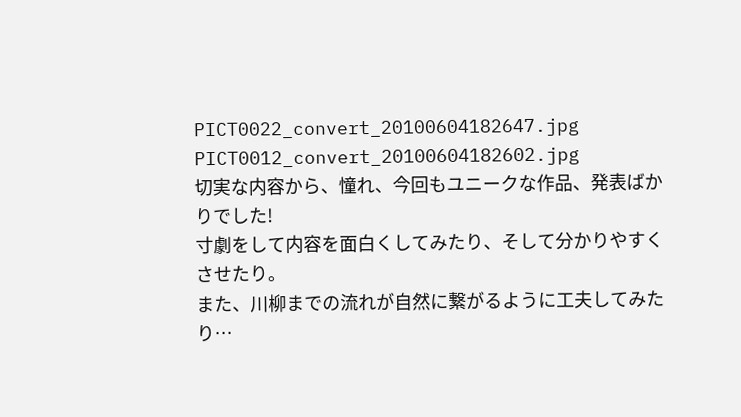PICT0022_convert_20100604182647.jpg
PICT0012_convert_20100604182602.jpg
切実な内容から、憧れ、今回もユニークな作品、発表ばかりでした!
寸劇をして内容を面白くしてみたり、そして分かりやすくさせたり。
また、川柳までの流れが自然に繋がるように工夫してみたり…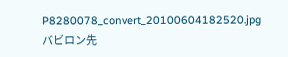P8280078_convert_20100604182520.jpg
バビロン先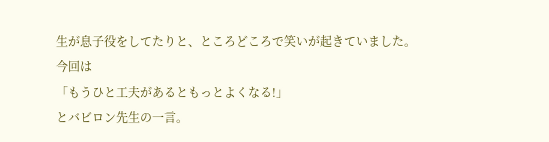生が息子役をしてたりと、ところどころで笑いが起きていました。
今回は
「もうひと工夫があるともっとよくなる!」
とバビロン先生の一言。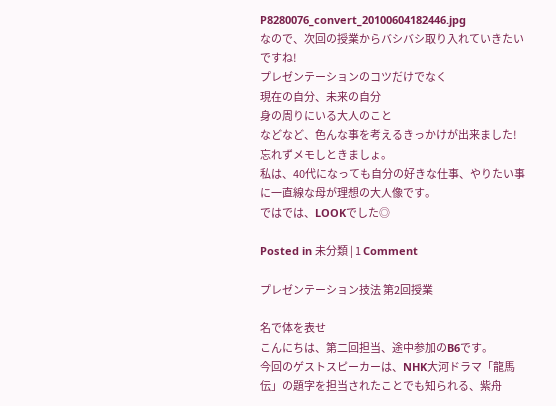P8280076_convert_20100604182446.jpg
なので、次回の授業からバシバシ取り入れていきたいですね!
プレゼンテーションのコツだけでなく
現在の自分、未来の自分
身の周りにいる大人のこと
などなど、色んな事を考えるきっかけが出来ました!
忘れずメモしときましょ。
私は、40代になっても自分の好きな仕事、やりたい事に一直線な母が理想の大人像です。
ではでは、LOOKでした◎

Posted in 未分類 | 1 Comment

プレゼンテーション技法 第2回授業

名で体を表せ
こんにちは、第二回担当、途中参加のB6です。
今回のゲストスピーカーは、NHK大河ドラマ「龍馬伝」の題字を担当されたことでも知られる、紫舟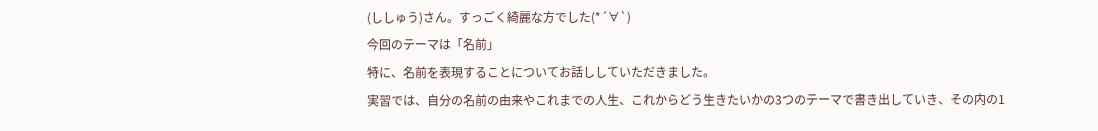(ししゅう)さん。すっごく綺麗な方でした(*´∀`)
今回のテーマは「名前」
特に、名前を表現することについてお話ししていただきました。
実習では、自分の名前の由来やこれまでの人生、これからどう生きたいかの3つのテーマで書き出していき、その内の1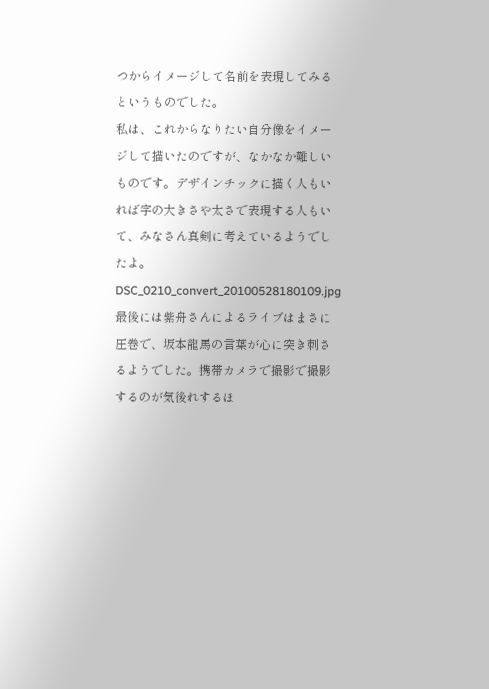つからイメージして名前を表現してみるというものでした。
私は、これからなりたい自分像をイメージして描いたのですが、なかなか難しいものです。デザインチックに描く人もいれば字の大きさや太さで表現する人もいて、みなさん真剣に考えているようでしたよ。DSC_0210_convert_20100528180109.jpg
最後には紫舟さんによるライブはまさに圧巻で、坂本龍馬の言葉が心に突き刺さるようでした。携帯カメラで撮影で撮影するのが気後れするほ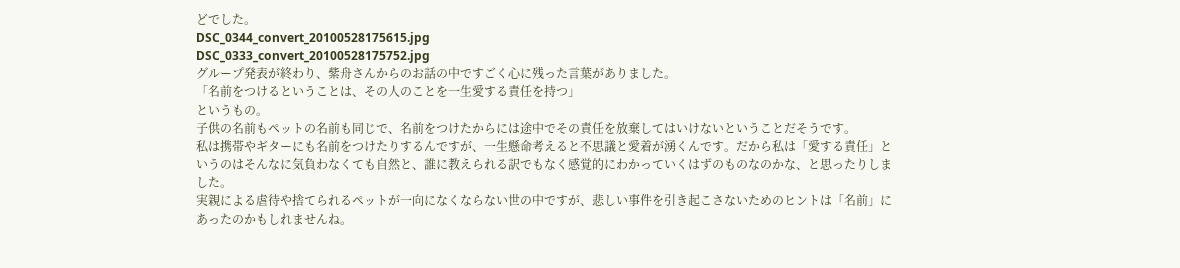どでした。
DSC_0344_convert_20100528175615.jpg
DSC_0333_convert_20100528175752.jpg
グループ発表が終わり、紫舟さんからのお話の中ですごく心に残った言葉がありました。
「名前をつけるということは、その人のことを一生愛する責任を持つ」
というもの。
子供の名前もペットの名前も同じで、名前をつけたからには途中でその責任を放棄してはいけないということだそうです。
私は携帯やギターにも名前をつけたりするんですが、一生懸命考えると不思議と愛着が湧くんです。だから私は「愛する責任」というのはそんなに気負わなくても自然と、誰に教えられる訳でもなく感覚的にわかっていくはずのものなのかな、と思ったりしました。
実親による虐待や捨てられるペットが一向になくならない世の中ですが、悲しい事件を引き起こさないためのヒントは「名前」にあったのかもしれませんね。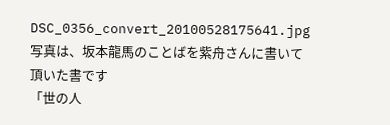DSC_0356_convert_20100528175641.jpg
写真は、坂本龍馬のことばを紫舟さんに書いて頂いた書です
「世の人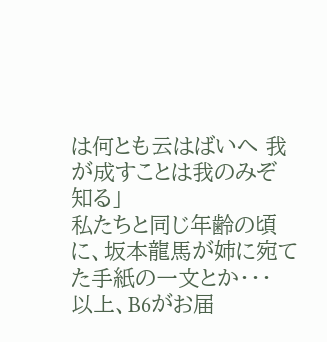は何とも云はばいへ 我が成すことは我のみぞ知る」
私たちと同じ年齢の頃に、坂本龍馬が姉に宛てた手紙の一文とか・・・
以上、B6がお届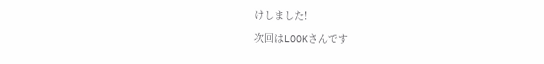けしました!
次回はLOOKさんです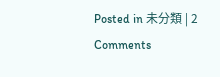Posted in 未分類 | 2 Comments